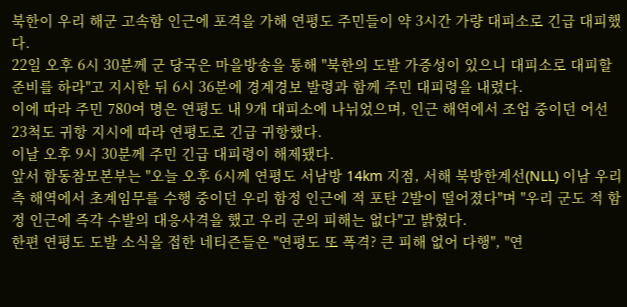북한이 우리 해군 고속함 인근에 포격을 가해 연평도 주민들이 약 3시간 가량 대피소로 긴급 대피했다.
22일 오후 6시 30분께 군 당국은 마을방송을 통해 "북한의 도발 가증성이 있으니 대피소로 대피할 준비를 하라"고 지시한 뒤 6시 36분에 경계경보 발령과 함께 주민 대피령을 내렸다.
이에 따라 주민 780여 명은 연평도 내 9개 대피소에 나뉘었으며, 인근 해역에서 조업 중이던 어선 23척도 귀항 지시에 따라 연평도로 긴급 귀항했다.
이날 오후 9시 30분께 주민 긴급 대피령이 해제됐다.
앞서 함동참모본부는 "오늘 오후 6시께 연평도 서남방 14km 지점, 서해 북방한계선(NLL) 이남 우리 측 해역에서 초계임무를 수행 중이던 우리 함정 인근에 적 포탄 2발이 떨어졌다"며 "우리 군도 적 함정 인근에 즉각 수발의 대응사격을 했고 우리 군의 피해는 없다"고 밝혔다.
한편 연평도 도발 소식을 접한 네티즌들은 "연평도 또 폭격? 큰 피해 없어 다행", "연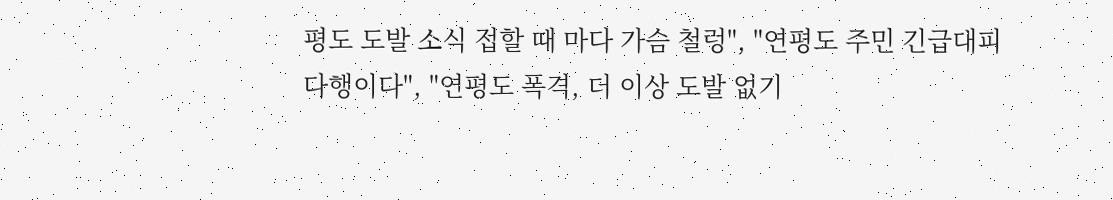평도 도발 소식 접할 때 마다 가슴 철렁", "연평도 주민 긴급대피 다행이다", "연평도 폭격, 더 이상 도발 없기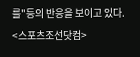를"등의 반응을 보이고 있다. <스포츠조선닷컴>